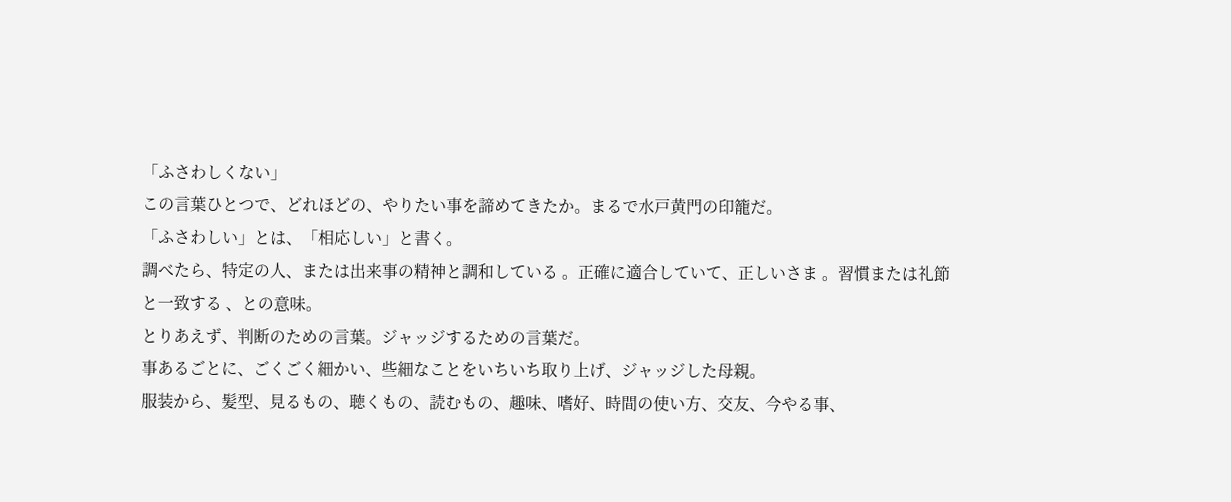「ふさわしくない」
この言葉ひとつで、どれほどの、やりたい事を諦めてきたか。まるで水戸黄門の印籠だ。
「ふさわしい」とは、「相応しい」と書く。
調べたら、特定の人、または出来事の精神と調和している 。正確に適合していて、正しいさま 。習慣または礼節と一致する 、との意味。
とりあえず、判断のための言葉。ジャッジするための言葉だ。
事あるごとに、ごくごく細かい、些細なことをいちいち取り上げ、ジャッジした母親。
服装から、髪型、見るもの、聴くもの、読むもの、趣味、嗜好、時間の使い方、交友、今やる事、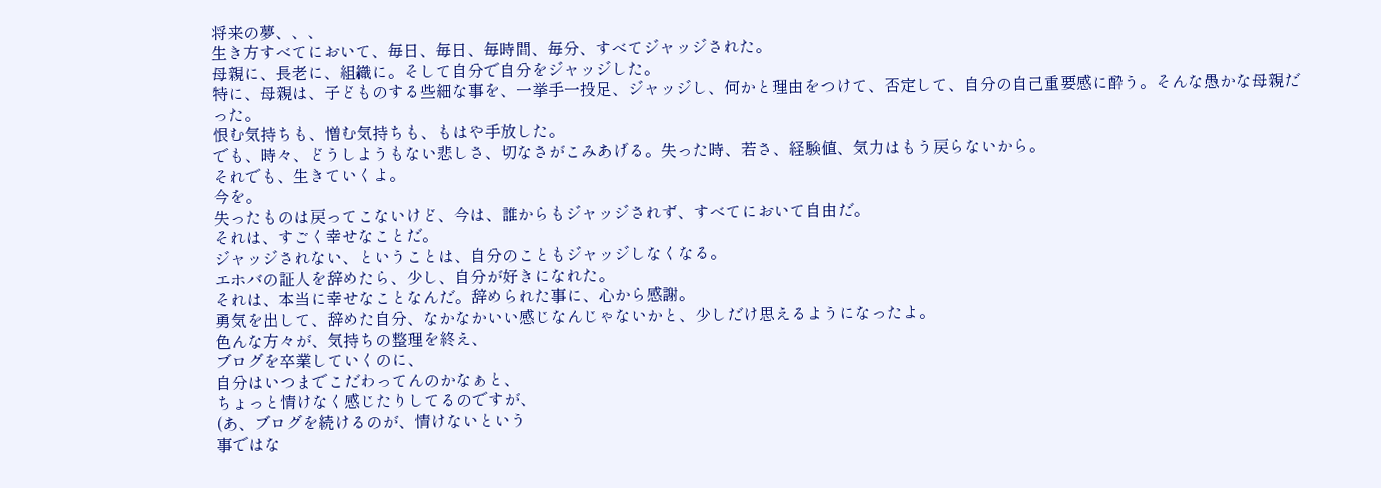将来の夢、、、
生き方すべてにおいて、毎日、毎日、毎時間、毎分、すべてジャッジされた。
母親に、長老に、組織に。そして自分で自分をジャッジした。
特に、母親は、子どものする些細な事を、一挙手一投足、ジャッジし、何かと理由をつけて、否定して、自分の自己重要感に酔う。そんな愚かな母親だった。
恨む気持ちも、憎む気持ちも、もはや手放した。
でも、時々、どうしようもない悲しさ、切なさがこみあげる。失った時、若さ、経験値、気力はもう戻らないから。
それでも、生きていくよ。
今を。
失ったものは戻ってこないけど、今は、誰からもジャッジされず、すべてにおいて自由だ。
それは、すごく幸せなことだ。
ジャッジされない、ということは、自分のこともジャッジしなくなる。
エホバの証人を辞めたら、少し、自分が好きになれた。
それは、本当に幸せなことなんだ。辞められた事に、心から感謝。
勇気を出して、辞めた自分、なかなかいい感じなんじゃないかと、少しだけ思えるようになったよ。
色んな方々が、気持ちの整理を終え、
ブログを卒業していくのに、
自分はいつまでこだわってんのかなぁと、
ちょっと情けなく感じたりしてるのですが、
(あ、ブログを続けるのが、情けないという
事ではな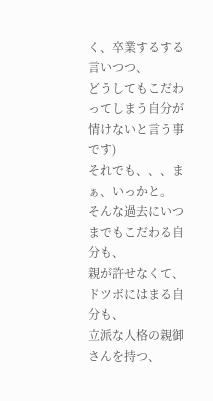く、卒業するする言いつつ、
どうしてもこだわってしまう自分が
情けないと言う事です)
それでも、、、まぁ、いっかと。
そんな過去にいつまでもこだわる自分も、
親が許せなくて、ドツボにはまる自分も、
立派な人格の親御さんを持つ、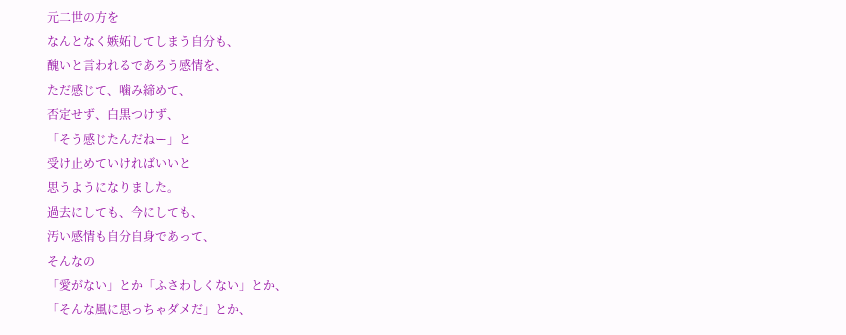元二世の方を
なんとなく嫉妬してしまう自分も、
醜いと言われるであろう感情を、
ただ感じて、噛み締めて、
否定せず、白黒つけず、
「そう感じたんだねー」と
受け止めていければいいと
思うようになりました。
過去にしても、今にしても、
汚い感情も自分自身であって、
そんなの
「愛がない」とか「ふさわしくない」とか、
「そんな風に思っちゃダメだ」とか、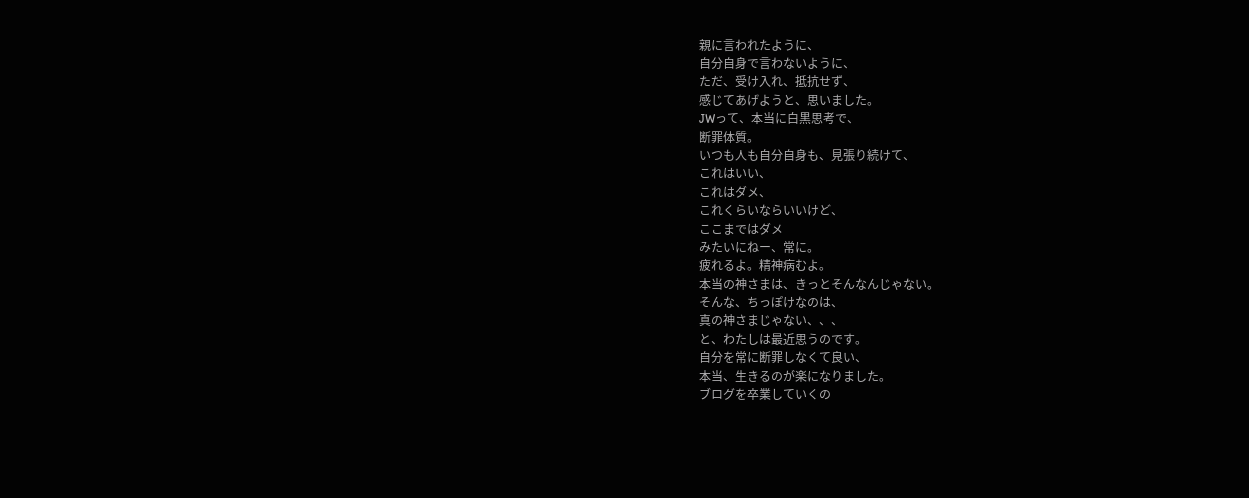親に言われたように、
自分自身で言わないように、
ただ、受け入れ、抵抗せず、
感じてあげようと、思いました。
JWって、本当に白黒思考で、
断罪体質。
いつも人も自分自身も、見張り続けて、
これはいい、
これはダメ、
これくらいならいいけど、
ここまではダメ
みたいにねー、常に。
疲れるよ。精神病むよ。
本当の神さまは、きっとそんなんじゃない。
そんな、ちっぽけなのは、
真の神さまじゃない、、、
と、わたしは最近思うのです。
自分を常に断罪しなくて良い、
本当、生きるのが楽になりました。
ブログを卒業していくの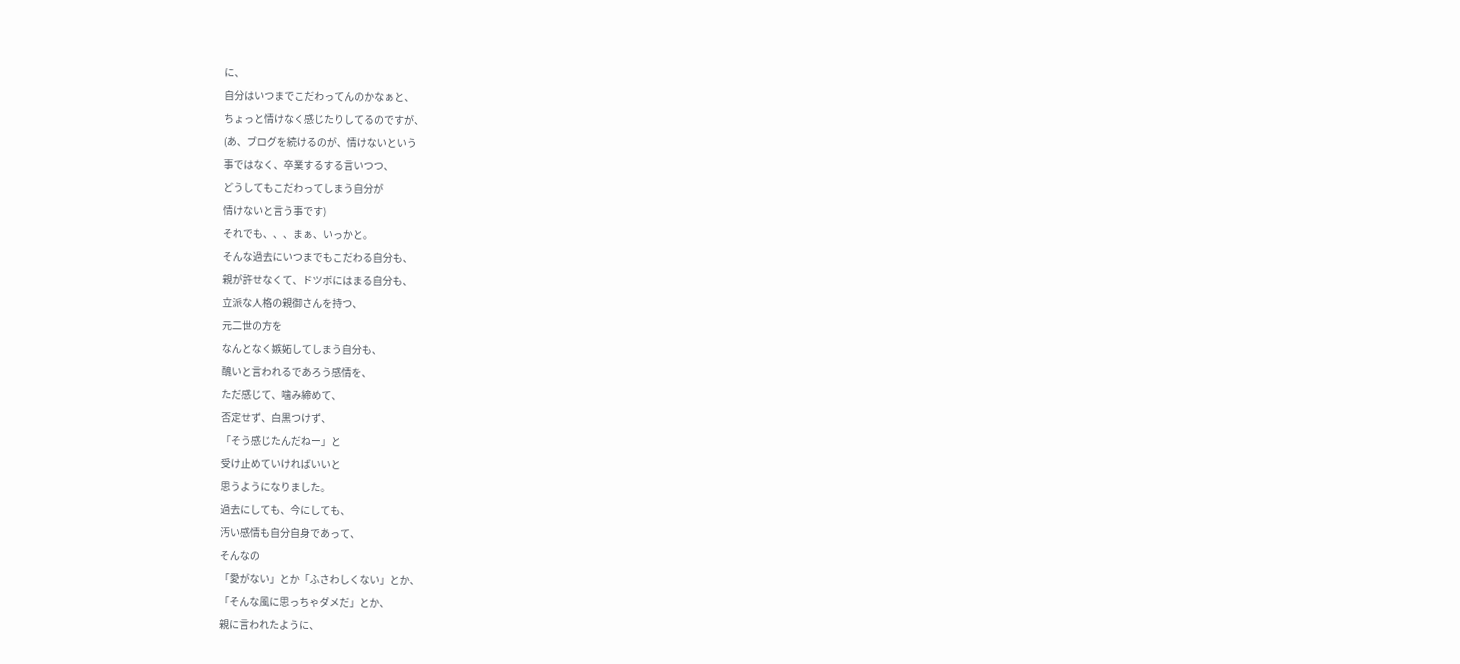に、
自分はいつまでこだわってんのかなぁと、
ちょっと情けなく感じたりしてるのですが、
(あ、ブログを続けるのが、情けないという
事ではなく、卒業するする言いつつ、
どうしてもこだわってしまう自分が
情けないと言う事です)
それでも、、、まぁ、いっかと。
そんな過去にいつまでもこだわる自分も、
親が許せなくて、ドツボにはまる自分も、
立派な人格の親御さんを持つ、
元二世の方を
なんとなく嫉妬してしまう自分も、
醜いと言われるであろう感情を、
ただ感じて、噛み締めて、
否定せず、白黒つけず、
「そう感じたんだねー」と
受け止めていければいいと
思うようになりました。
過去にしても、今にしても、
汚い感情も自分自身であって、
そんなの
「愛がない」とか「ふさわしくない」とか、
「そんな風に思っちゃダメだ」とか、
親に言われたように、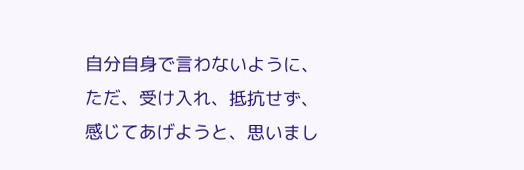自分自身で言わないように、
ただ、受け入れ、抵抗せず、
感じてあげようと、思いまし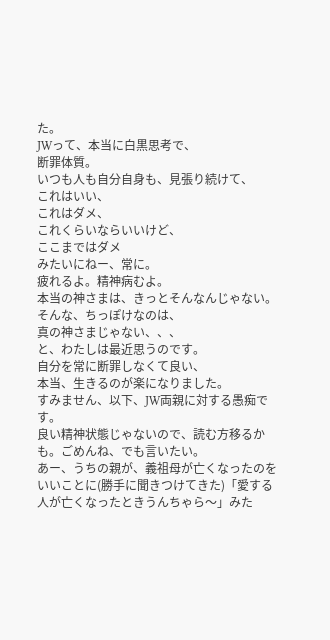た。
JWって、本当に白黒思考で、
断罪体質。
いつも人も自分自身も、見張り続けて、
これはいい、
これはダメ、
これくらいならいいけど、
ここまではダメ
みたいにねー、常に。
疲れるよ。精神病むよ。
本当の神さまは、きっとそんなんじゃない。
そんな、ちっぽけなのは、
真の神さまじゃない、、、
と、わたしは最近思うのです。
自分を常に断罪しなくて良い、
本当、生きるのが楽になりました。
すみません、以下、JW両親に対する愚痴です。
良い精神状態じゃないので、読む方移るかも。ごめんね、でも言いたい。
あー、うちの親が、義祖母が亡くなったのをいいことに(勝手に聞きつけてきた)「愛する人が亡くなったときうんちゃら〜」みた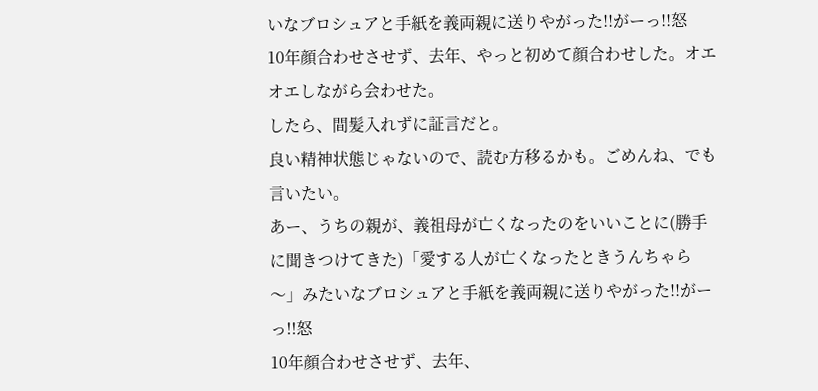いなブロシュアと手紙を義両親に送りやがった!!がーっ!!怒
10年顔合わせさせず、去年、やっと初めて顔合わせした。オエオエしながら会わせた。
したら、間髪入れずに証言だと。
良い精神状態じゃないので、読む方移るかも。ごめんね、でも言いたい。
あー、うちの親が、義祖母が亡くなったのをいいことに(勝手に聞きつけてきた)「愛する人が亡くなったときうんちゃら〜」みたいなブロシュアと手紙を義両親に送りやがった!!がーっ!!怒
10年顔合わせさせず、去年、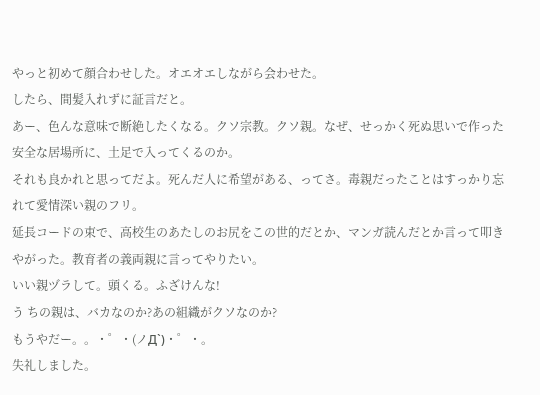やっと初めて顔合わせした。オエオエしながら会わせた。
したら、間髪入れずに証言だと。
あー、色んな意味で断絶したくなる。クソ宗教。クソ親。なぜ、せっかく死ぬ思いで作った安全な居場所に、土足で入ってくるのか。
それも良かれと思ってだよ。死んだ人に希望がある、ってさ。毒親だったことはすっかり忘れて愛情深い親のフリ。
延長コードの束で、高校生のあたしのお尻をこの世的だとか、マンガ読んだとか言って叩きやがった。教育者の義両親に言ってやりたい。
いい親ヅラして。頭くる。ふざけんな!
う ちの親は、バカなのか?あの組織がクソなのか?
もうやだー。。・゜・(ノД`)・゜・。
失礼しました。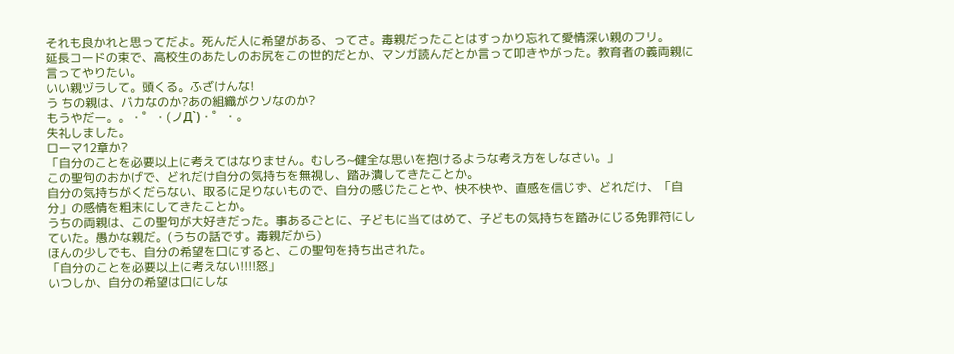それも良かれと思ってだよ。死んだ人に希望がある、ってさ。毒親だったことはすっかり忘れて愛情深い親のフリ。
延長コードの束で、高校生のあたしのお尻をこの世的だとか、マンガ読んだとか言って叩きやがった。教育者の義両親に言ってやりたい。
いい親ヅラして。頭くる。ふざけんな!
う ちの親は、バカなのか?あの組織がクソなのか?
もうやだー。。・゜・(ノД`)・゜・。
失礼しました。
ローマ12章か?
「自分のことを必要以上に考えてはなりません。むしろ~健全な思いを抱けるような考え方をしなさい。」
この聖句のおかげで、どれだけ自分の気持ちを無視し、踏み潰してきたことか。
自分の気持ちがくだらない、取るに足りないもので、自分の感じたことや、快不快や、直感を信じず、どれだけ、「自分」の感情を粗末にしてきたことか。
うちの両親は、この聖句が大好きだった。事あるごとに、子どもに当てはめて、子どもの気持ちを踏みにじる免罪符にしていた。愚かな親だ。(うちの話です。毒親だから)
ほんの少しでも、自分の希望を口にすると、この聖句を持ち出された。
「自分のことを必要以上に考えない!!!!怒」
いつしか、自分の希望は口にしな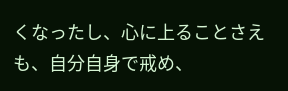くなったし、心に上ることさえも、自分自身で戒め、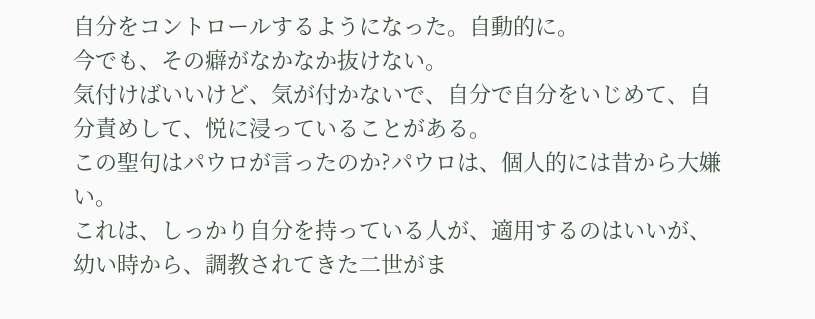自分をコントロールするようになった。自動的に。
今でも、その癖がなかなか抜けない。
気付けばいいけど、気が付かないで、自分で自分をいじめて、自分責めして、悦に浸っていることがある。
この聖句はパウロが言ったのか?パウロは、個人的には昔から大嫌い。
これは、しっかり自分を持っている人が、適用するのはいいが、幼い時から、調教されてきた二世がま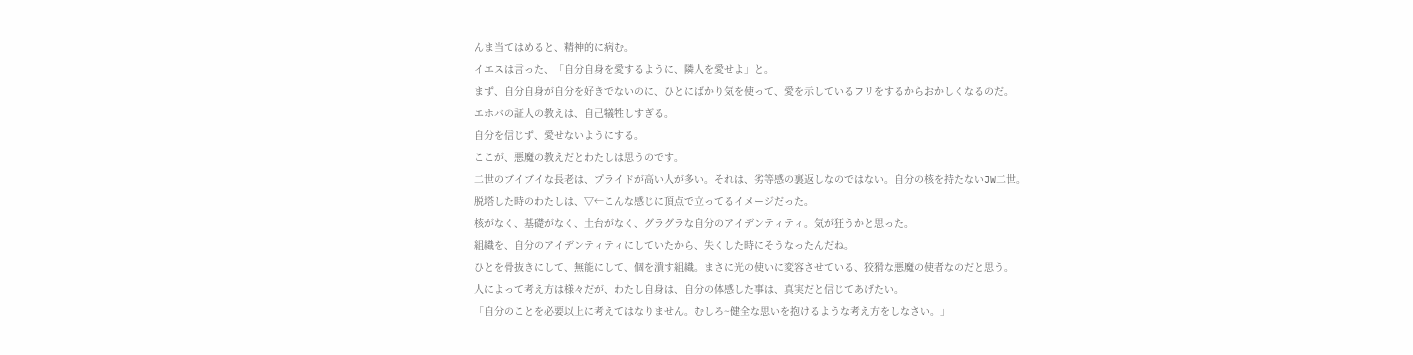んま当てはめると、精神的に病む。
イエスは言った、「自分自身を愛するように、隣人を愛せよ」と。
まず、自分自身が自分を好きでないのに、ひとにばかり気を使って、愛を示しているフリをするからおかしくなるのだ。
エホバの証人の教えは、自己犠牲しすぎる。
自分を信じず、愛せないようにする。
ここが、悪魔の教えだとわたしは思うのです。
二世のブイブイな長老は、プライドが高い人が多い。それは、劣等感の裏返しなのではない。自分の核を持たないJW二世。
脱塔した時のわたしは、▽←こんな感じに頂点で立ってるイメージだった。
核がなく、基礎がなく、土台がなく、グラグラな自分のアイデンティティ。気が狂うかと思った。
組織を、自分のアイデンティティにしていたから、失くした時にそうなったんだね。
ひとを骨抜きにして、無能にして、個を潰す組織。まさに光の使いに変容させている、狡猾な悪魔の使者なのだと思う。
人によって考え方は様々だが、わたし自身は、自分の体感した事は、真実だと信じてあげたい。
「自分のことを必要以上に考えてはなりません。むしろ~健全な思いを抱けるような考え方をしなさい。」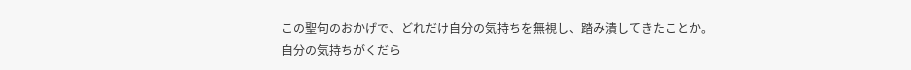この聖句のおかげで、どれだけ自分の気持ちを無視し、踏み潰してきたことか。
自分の気持ちがくだら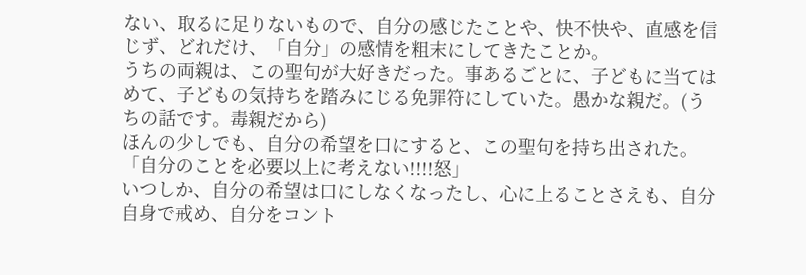ない、取るに足りないもので、自分の感じたことや、快不快や、直感を信じず、どれだけ、「自分」の感情を粗末にしてきたことか。
うちの両親は、この聖句が大好きだった。事あるごとに、子どもに当てはめて、子どもの気持ちを踏みにじる免罪符にしていた。愚かな親だ。(うちの話です。毒親だから)
ほんの少しでも、自分の希望を口にすると、この聖句を持ち出された。
「自分のことを必要以上に考えない!!!!怒」
いつしか、自分の希望は口にしなくなったし、心に上ることさえも、自分自身で戒め、自分をコント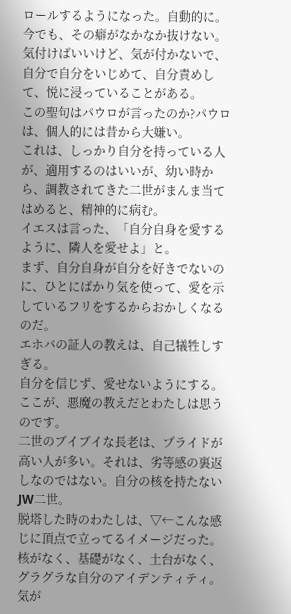ロールするようになった。自動的に。
今でも、その癖がなかなか抜けない。
気付けばいいけど、気が付かないで、自分で自分をいじめて、自分責めして、悦に浸っていることがある。
この聖句はパウロが言ったのか?パウロは、個人的には昔から大嫌い。
これは、しっかり自分を持っている人が、適用するのはいいが、幼い時から、調教されてきた二世がまんま当てはめると、精神的に病む。
イエスは言った、「自分自身を愛するように、隣人を愛せよ」と。
まず、自分自身が自分を好きでないのに、ひとにばかり気を使って、愛を示しているフリをするからおかしくなるのだ。
エホバの証人の教えは、自己犠牲しすぎる。
自分を信じず、愛せないようにする。
ここが、悪魔の教えだとわたしは思うのです。
二世のブイブイな長老は、プライドが高い人が多い。それは、劣等感の裏返しなのではない。自分の核を持たないJW二世。
脱塔した時のわたしは、▽←こんな感じに頂点で立ってるイメージだった。
核がなく、基礎がなく、土台がなく、グラグラな自分のアイデンティティ。気が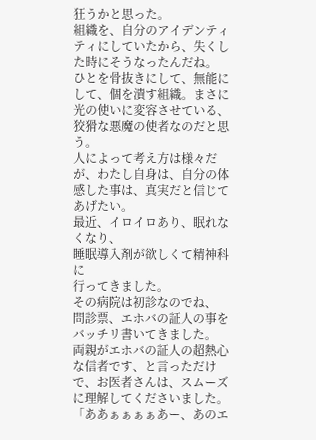狂うかと思った。
組織を、自分のアイデンティティにしていたから、失くした時にそうなったんだね。
ひとを骨抜きにして、無能にして、個を潰す組織。まさに光の使いに変容させている、狡猾な悪魔の使者なのだと思う。
人によって考え方は様々だが、わたし自身は、自分の体感した事は、真実だと信じてあげたい。
最近、イロイロあり、眠れなくなり、
睡眠導入剤が欲しくて精神科に
行ってきました。
その病院は初診なのでね、
問診票、エホバの証人の事を
バッチリ書いてきました。
両親がエホバの証人の超熱心な信者です、と言っただけで、お医者さんは、スムーズに理解してくださいました。
「ああぁぁぁぁあー、あのエ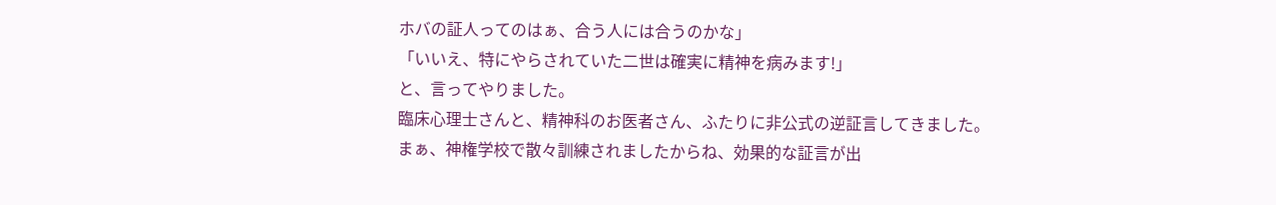ホバの証人ってのはぁ、合う人には合うのかな」
「いいえ、特にやらされていた二世は確実に精神を病みます!」
と、言ってやりました。
臨床心理士さんと、精神科のお医者さん、ふたりに非公式の逆証言してきました。
まぁ、神権学校で散々訓練されましたからね、効果的な証言が出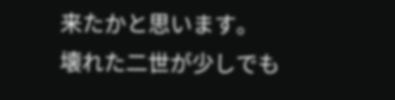来たかと思います。
壊れた二世が少しでも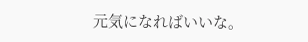元気になればいいな。